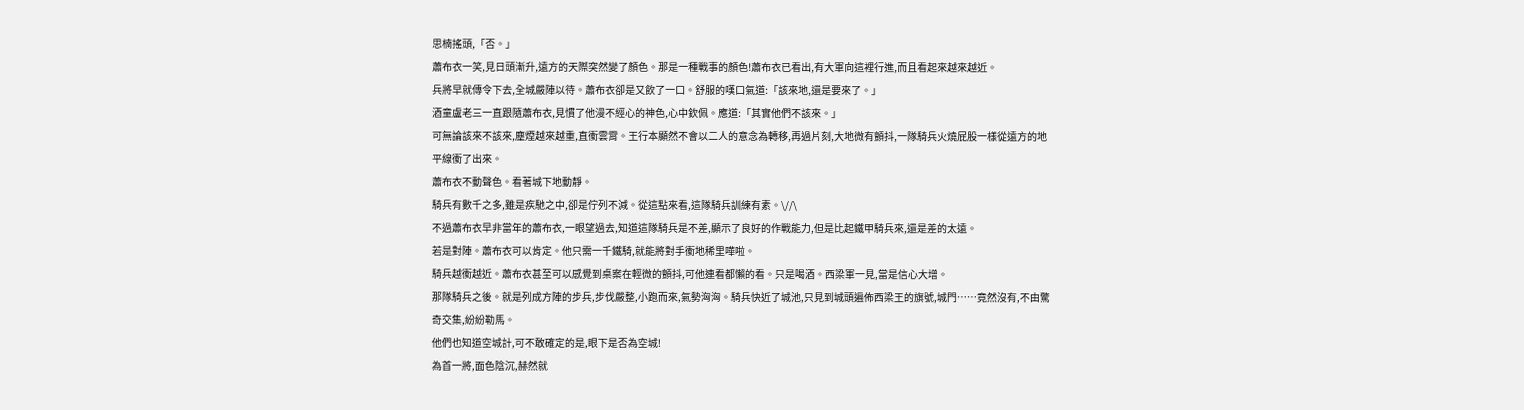思楠搖頭,「否。」
蕭布衣一笑,見日頭漸升,遠方的天際突然變了顏色。那是一種戰事的顏色!蕭布衣已看出,有大軍向這裡行進,而且看起來越來越近。
兵將早就傳令下去,全城嚴陣以待。蕭布衣卻是又飲了一口。舒服的嘆口氣道:「該來地,還是要來了。」
酒童盧老三一直跟隨蕭布衣,見慣了他漫不經心的神色,心中欽佩。應道:「其實他們不該來。」
可無論該來不該來,塵煙越來越重,直衝雲霄。王行本顯然不會以二人的意念為轉移,再過片刻,大地微有顫抖,一隊騎兵火燒屁股一樣從遠方的地平線衝了出來。
蕭布衣不動聲色。看著城下地動靜。
騎兵有數千之多,雖是疾馳之中,卻是佇列不減。從這點來看,這隊騎兵訓練有素。\//\
不過蕭布衣早非當年的蕭布衣,一眼望過去,知道這隊騎兵是不差,顯示了良好的作戰能力,但是比起鐵甲騎兵來,還是差的太遠。
若是對陣。蕭布衣可以肯定。他只需一千鐵騎,就能將對手衝地稀里嘩啦。
騎兵越衝越近。蕭布衣甚至可以感覺到桌案在輕微的顫抖,可他連看都懶的看。只是喝酒。西梁軍一見,當是信心大增。
那隊騎兵之後。就是列成方陣的步兵,步伐嚴整,小跑而來,氣勢洶洶。騎兵快近了城池,只見到城頭遍佈西梁王的旗號,城門……竟然沒有,不由驚奇交集,紛紛勒馬。
他們也知道空城計,可不敢確定的是,眼下是否為空城!
為首一將,面色陰沉,赫然就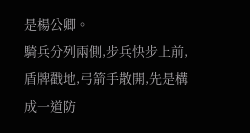是楊公卿。
騎兵分列兩側,步兵快步上前,盾牌戳地,弓箭手散開,先是構成一道防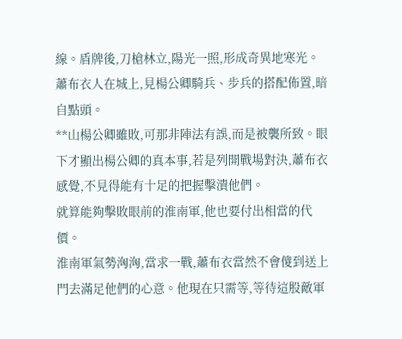線。盾牌後,刀槍林立,陽光一照,形成奇異地寒光。
蕭布衣人在城上,見楊公卿騎兵、步兵的搭配佈置,暗自點頭。
**山楊公卿雖敗,可那非陣法有誤,而是被襲所致。眼下才顯出楊公卿的真本事,若是列開戰場對決,蕭布衣感覺,不見得能有十足的把握擊潰他們。
就算能夠擊敗眼前的淮南軍,他也要付出相當的代價。
淮南軍氣勢洶洶,當求一戰,蕭布衣當然不會傻到送上門去滿足他們的心意。他現在只需等,等待這股敵軍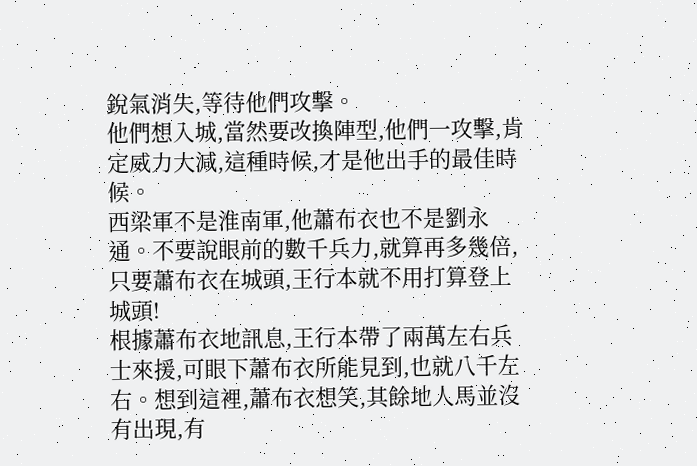銳氣消失,等待他們攻擊。
他們想入城,當然要改換陣型,他們一攻擊,肯定威力大減,這種時候,才是他出手的最佳時候。
西梁軍不是淮南軍,他蕭布衣也不是劉永通。不要說眼前的數千兵力,就算再多幾倍,只要蕭布衣在城頭,王行本就不用打算登上城頭!
根據蕭布衣地訊息,王行本帶了兩萬左右兵士來援,可眼下蕭布衣所能見到,也就八千左右。想到這裡,蕭布衣想笑,其餘地人馬並沒有出現,有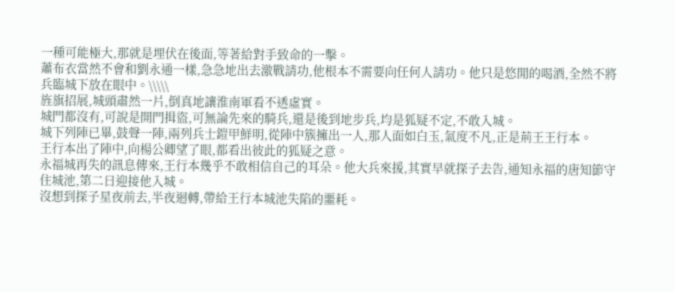一種可能極大,那就是埋伏在後面,等著給對手致命的一擊。
蕭布衣當然不會和劉永通一樣,急急地出去激戰請功,他根本不需要向任何人請功。他只是悠閒的喝酒,全然不將兵臨城下放在眼中。\\\\\
旌旗招展,城頭肅然一片,倒真地讓淮南軍看不透虛實。
城門都沒有,可說是開門揖盜,可無論先來的騎兵,還是後到地步兵,均是狐疑不定,不敢入城。
城下列陣已畢,鼓聲一陣,兩列兵士鎧甲鮮明,從陣中簇擁出一人,那人面如白玉,氣度不凡,正是荊王王行本。
王行本出了陣中,向楊公卿望了眼,都看出彼此的狐疑之意。
永福城再失的訊息傳來,王行本幾乎不敢相信自己的耳朵。他大兵來援,其實早就探子去告,通知永福的唐知節守住城池,第二日迎接他入城。
沒想到探子星夜前去,半夜迴轉,帶給王行本城池失陷的噩耗。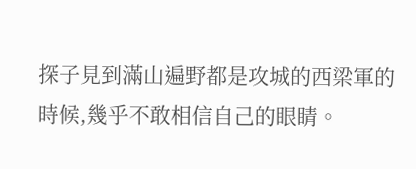探子見到滿山遍野都是攻城的西梁軍的時候,幾乎不敢相信自己的眼睛。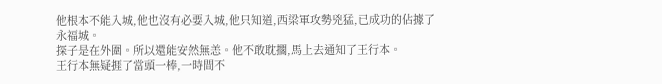他根本不能入城,他也沒有必要入城,他只知道,西梁軍攻勢兇猛,已成功的佔據了永福城。
探子是在外圍。所以還能安然無恙。他不敢耽擱,馬上去通知了王行本。
王行本無疑捱了當頭一棒,一時間不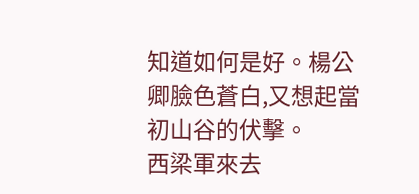知道如何是好。楊公卿臉色蒼白,又想起當初山谷的伏擊。
西梁軍來去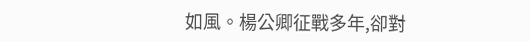如風。楊公卿征戰多年,卻對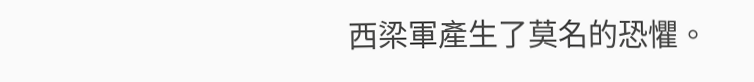西梁軍產生了莫名的恐懼。